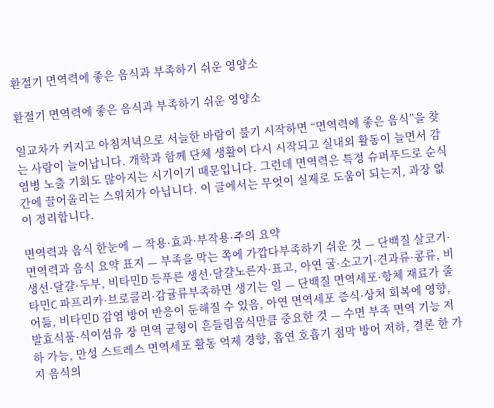환절기 면역력에 좋은 음식과 부족하기 쉬운 영양소

환절기 면역력에 좋은 음식과 부족하기 쉬운 영양소

일교차가 커지고 아침저녁으로 서늘한 바람이 불기 시작하면 “면역력에 좋은 음식”을 찾는 사람이 늘어납니다. 개학과 함께 단체 생활이 다시 시작되고 실내외 활동이 늘면서 감염병 노출 기회도 많아지는 시기이기 때문입니다. 그런데 면역력은 특정 슈퍼푸드로 순식간에 끌어올리는 스위치가 아닙니다. 이 글에서는 무엇이 실제로 도움이 되는지, 과장 없이 정리합니다.

면역력과 음식 한눈에 — 작용·효과·부작용·주의 요약
면역력과 음식 요약 표지 — 부족을 막는 쪽에 가깝다부족하기 쉬운 것 — 단백질 살코기·생선·달걀·두부, 비타민D 등푸른 생선·달걀노른자·표고, 아연 굴·소고기·견과류·콩류, 비타민C 파프리카·브로콜리·감귤류부족하면 생기는 일 — 단백질 면역세포·항체 재료가 줄어듦, 비타민D 감염 방어 반응이 둔해질 수 있음, 아연 면역세포 증식·상처 회복에 영향, 발효식품·식이섬유 장 면역 균형이 흔들림음식만큼 중요한 것 — 수면 부족 면역 기능 저하 가능, 만성 스트레스 면역세포 활동 억제 경향, 흡연 호흡기 점막 방어 저하, 결론 한 가지 음식의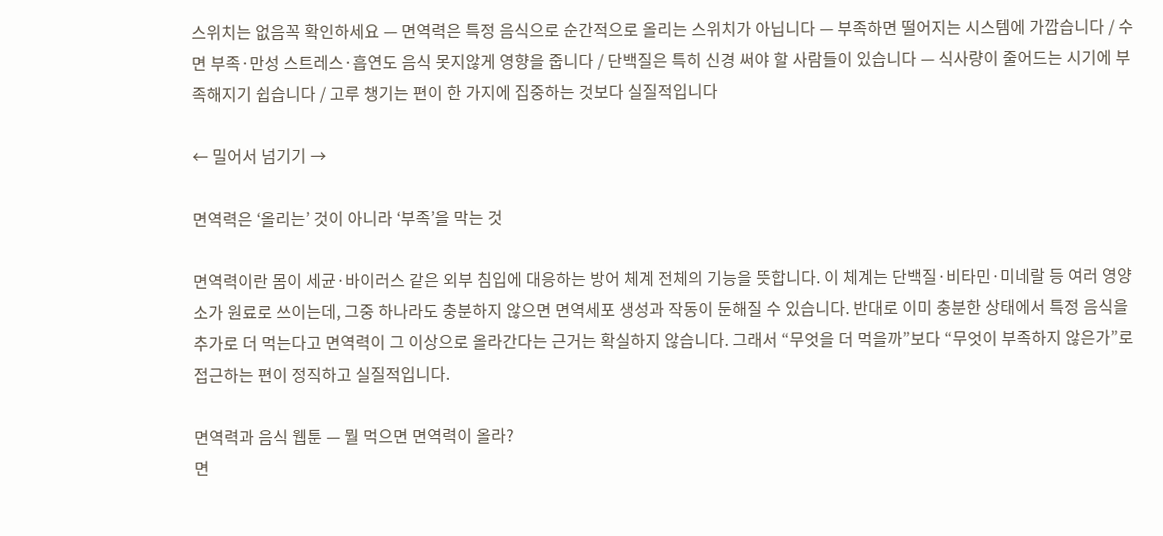스위치는 없음꼭 확인하세요 — 면역력은 특정 음식으로 순간적으로 올리는 스위치가 아닙니다 — 부족하면 떨어지는 시스템에 가깝습니다 / 수면 부족·만성 스트레스·흡연도 음식 못지않게 영향을 줍니다 / 단백질은 특히 신경 써야 할 사람들이 있습니다 — 식사량이 줄어드는 시기에 부족해지기 쉽습니다 / 고루 챙기는 편이 한 가지에 집중하는 것보다 실질적입니다

← 밀어서 넘기기 →

면역력은 ‘올리는’ 것이 아니라 ‘부족’을 막는 것

면역력이란 몸이 세균·바이러스 같은 외부 침입에 대응하는 방어 체계 전체의 기능을 뜻합니다. 이 체계는 단백질·비타민·미네랄 등 여러 영양소가 원료로 쓰이는데, 그중 하나라도 충분하지 않으면 면역세포 생성과 작동이 둔해질 수 있습니다. 반대로 이미 충분한 상태에서 특정 음식을 추가로 더 먹는다고 면역력이 그 이상으로 올라간다는 근거는 확실하지 않습니다. 그래서 “무엇을 더 먹을까”보다 “무엇이 부족하지 않은가”로 접근하는 편이 정직하고 실질적입니다.

면역력과 음식 웹툰 — 뭘 먹으면 면역력이 올라?
면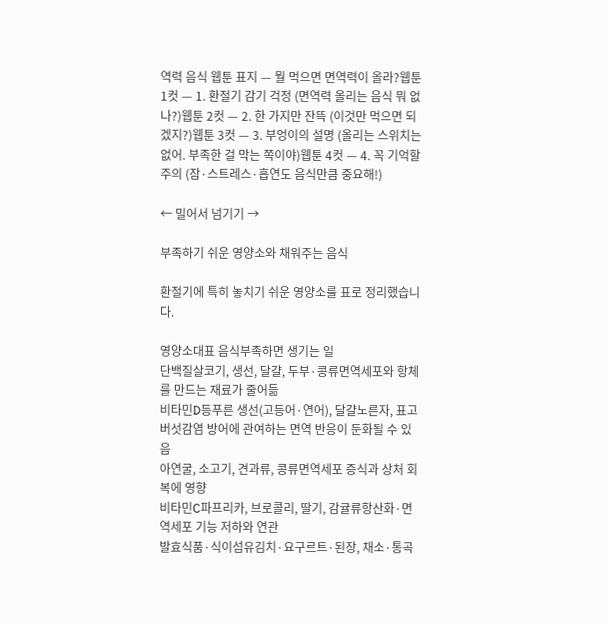역력 음식 웹툰 표지 — 뭘 먹으면 면역력이 올라?웹툰 1컷 — 1. 환절기 감기 걱정 (면역력 올리는 음식 뭐 없나?)웹툰 2컷 — 2. 한 가지만 잔뜩 (이것만 먹으면 되겠지?)웹툰 3컷 — 3. 부엉이의 설명 (올리는 스위치는 없어. 부족한 걸 막는 쪽이야)웹툰 4컷 — 4. 꼭 기억할 주의 (잠·스트레스·흡연도 음식만큼 중요해!)

← 밀어서 넘기기 →

부족하기 쉬운 영양소와 채워주는 음식

환절기에 특히 놓치기 쉬운 영양소를 표로 정리했습니다.

영양소대표 음식부족하면 생기는 일
단백질살코기, 생선, 달걀, 두부·콩류면역세포와 항체를 만드는 재료가 줄어듦
비타민D등푸른 생선(고등어·연어), 달걀노른자, 표고버섯감염 방어에 관여하는 면역 반응이 둔화될 수 있음
아연굴, 소고기, 견과류, 콩류면역세포 증식과 상처 회복에 영향
비타민C파프리카, 브로콜리, 딸기, 감귤류항산화·면역세포 기능 저하와 연관
발효식품·식이섬유김치·요구르트·된장, 채소·통곡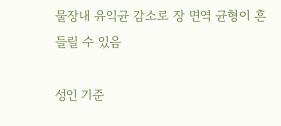물장내 유익균 감소로 장 면역 균형이 흔들릴 수 있음

성인 기준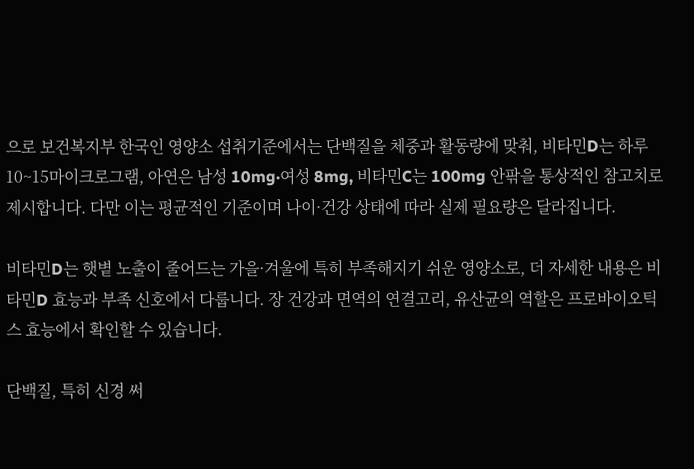으로 보건복지부 한국인 영양소 섭취기준에서는 단백질을 체중과 활동량에 맞춰, 비타민D는 하루 10~15마이크로그램, 아연은 남성 10mg·여성 8mg, 비타민C는 100mg 안팎을 통상적인 참고치로 제시합니다. 다만 이는 평균적인 기준이며 나이·건강 상태에 따라 실제 필요량은 달라집니다.

비타민D는 햇볕 노출이 줄어드는 가을·겨울에 특히 부족해지기 쉬운 영양소로, 더 자세한 내용은 비타민D 효능과 부족 신호에서 다룹니다. 장 건강과 면역의 연결고리, 유산균의 역할은 프로바이오틱스 효능에서 확인할 수 있습니다.

단백질, 특히 신경 써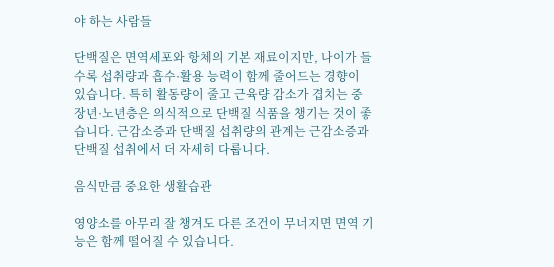야 하는 사람들

단백질은 면역세포와 항체의 기본 재료이지만, 나이가 들수록 섭취량과 흡수·활용 능력이 함께 줄어드는 경향이 있습니다. 특히 활동량이 줄고 근육량 감소가 겹치는 중장년·노년층은 의식적으로 단백질 식품을 챙기는 것이 좋습니다. 근감소증과 단백질 섭취량의 관계는 근감소증과 단백질 섭취에서 더 자세히 다룹니다.

음식만큼 중요한 생활습관

영양소를 아무리 잘 챙겨도 다른 조건이 무너지면 면역 기능은 함께 떨어질 수 있습니다.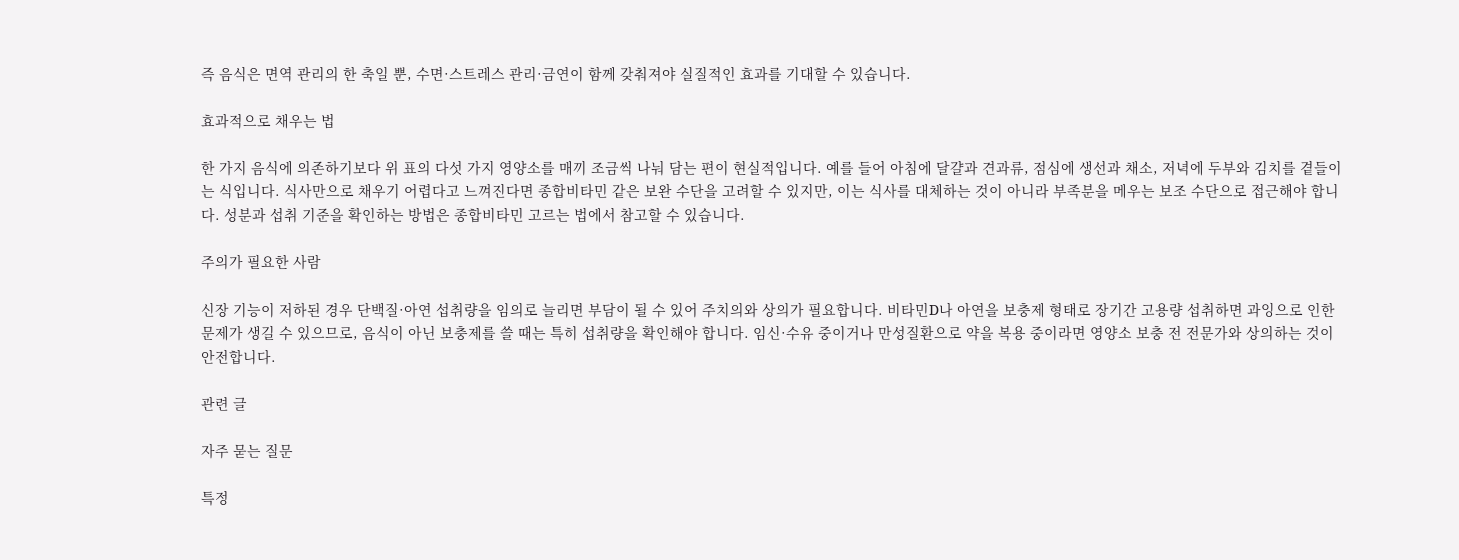즉 음식은 면역 관리의 한 축일 뿐, 수면·스트레스 관리·금연이 함께 갖춰져야 실질적인 효과를 기대할 수 있습니다.

효과적으로 채우는 법

한 가지 음식에 의존하기보다 위 표의 다섯 가지 영양소를 매끼 조금씩 나눠 담는 편이 현실적입니다. 예를 들어 아침에 달걀과 견과류, 점심에 생선과 채소, 저녁에 두부와 김치를 곁들이는 식입니다. 식사만으로 채우기 어렵다고 느껴진다면 종합비타민 같은 보완 수단을 고려할 수 있지만, 이는 식사를 대체하는 것이 아니라 부족분을 메우는 보조 수단으로 접근해야 합니다. 성분과 섭취 기준을 확인하는 방법은 종합비타민 고르는 법에서 참고할 수 있습니다.

주의가 필요한 사람

신장 기능이 저하된 경우 단백질·아연 섭취량을 임의로 늘리면 부담이 될 수 있어 주치의와 상의가 필요합니다. 비타민D나 아연을 보충제 형태로 장기간 고용량 섭취하면 과잉으로 인한 문제가 생길 수 있으므로, 음식이 아닌 보충제를 쓸 때는 특히 섭취량을 확인해야 합니다. 임신·수유 중이거나 만성질환으로 약을 복용 중이라면 영양소 보충 전 전문가와 상의하는 것이 안전합니다.

관련 글

자주 묻는 질문

특정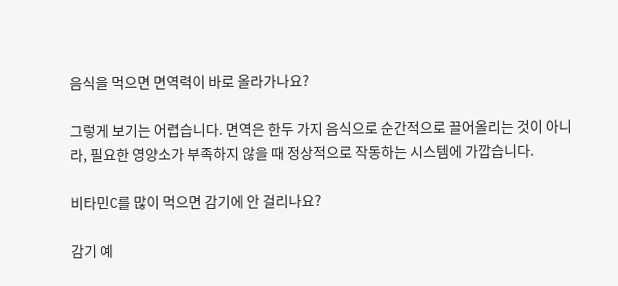음식을 먹으면 면역력이 바로 올라가나요?

그렇게 보기는 어렵습니다. 면역은 한두 가지 음식으로 순간적으로 끌어올리는 것이 아니라, 필요한 영양소가 부족하지 않을 때 정상적으로 작동하는 시스템에 가깝습니다.

비타민C를 많이 먹으면 감기에 안 걸리나요?

감기 예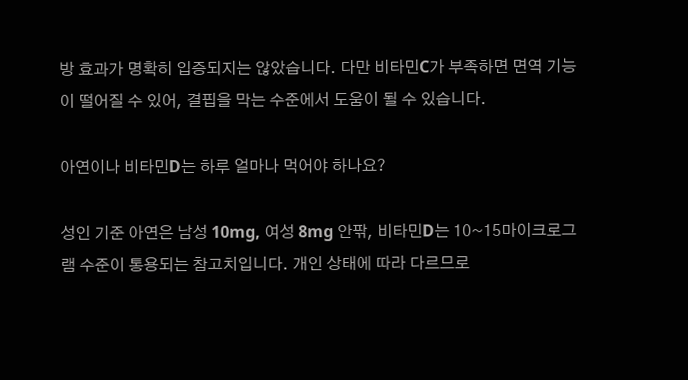방 효과가 명확히 입증되지는 않았습니다. 다만 비타민C가 부족하면 면역 기능이 떨어질 수 있어, 결핍을 막는 수준에서 도움이 될 수 있습니다.

아연이나 비타민D는 하루 얼마나 먹어야 하나요?

성인 기준 아연은 남성 10mg, 여성 8mg 안팎, 비타민D는 10~15마이크로그램 수준이 통용되는 참고치입니다. 개인 상태에 따라 다르므로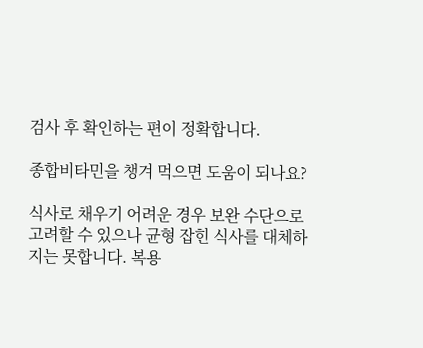검사 후 확인하는 편이 정확합니다.

종합비타민을 챙겨 먹으면 도움이 되나요?

식사로 채우기 어려운 경우 보완 수단으로 고려할 수 있으나 균형 잡힌 식사를 대체하지는 못합니다. 복용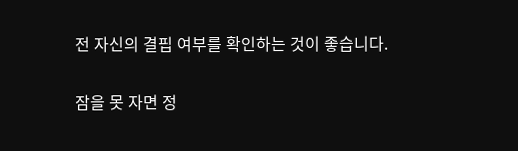전 자신의 결핍 여부를 확인하는 것이 좋습니다.

잠을 못 자면 정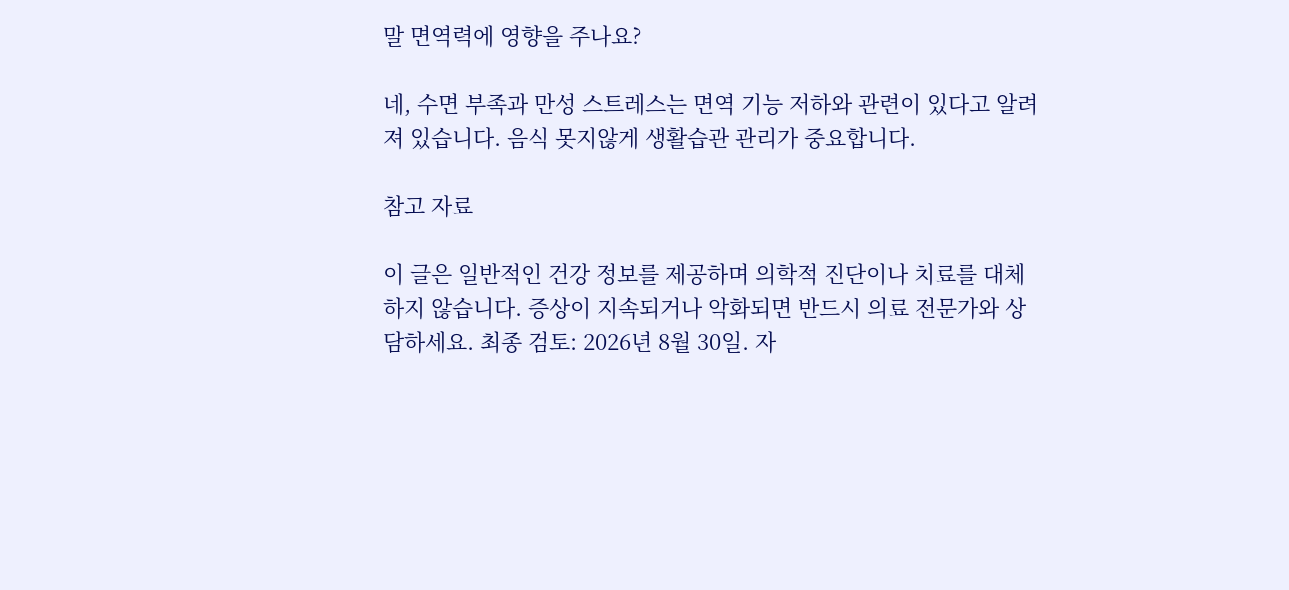말 면역력에 영향을 주나요?

네, 수면 부족과 만성 스트레스는 면역 기능 저하와 관련이 있다고 알려져 있습니다. 음식 못지않게 생활습관 관리가 중요합니다.

참고 자료

이 글은 일반적인 건강 정보를 제공하며 의학적 진단이나 치료를 대체하지 않습니다. 증상이 지속되거나 악화되면 반드시 의료 전문가와 상담하세요. 최종 검토: 2026년 8월 30일. 자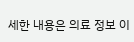세한 내용은 의료 정보 이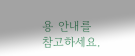용 안내를 참고하세요.